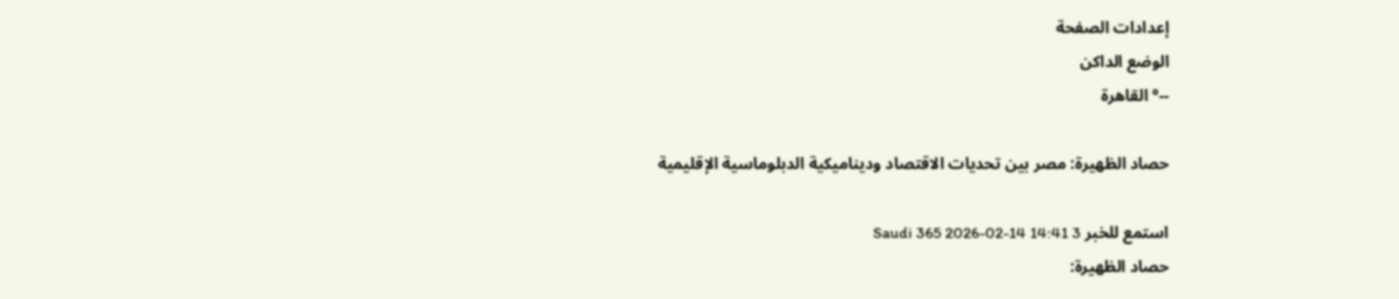إعدادات الصفحة
الوضع الداكن
--° القاهرة

حصاد الظهيرة: مصر بين تحديات الاقتصاد وديناميكية الدبلوماسية الإقليمية

استمع للخبر Saudi 365 2026-02-14 14:41 3
حصاد الظهيرة: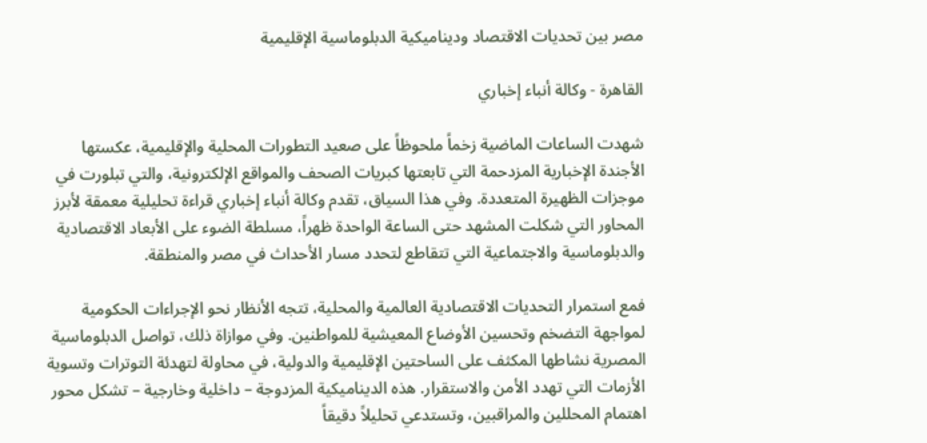مصر بين تحديات الاقتصاد وديناميكية الدبلوماسية الإقليمية

القاهرة - وكالة أنباء إخباري

شهدت الساعات الماضية زخماً ملحوظاً على صعيد التطورات المحلية والإقليمية، عكستها الأجندة الإخبارية المزدحمة التي تابعتها كبريات الصحف والمواقع الإلكترونية، والتي تبلورت في موجزات الظهيرة المتعددة. وفي هذا السياق، تقدم وكالة أنباء إخباري قراءة تحليلية معمقة لأبرز المحاور التي شكلت المشهد حتى الساعة الواحدة ظهراً، مسلطة الضوء على الأبعاد الاقتصادية والدبلوماسية والاجتماعية التي تتقاطع لتحدد مسار الأحداث في مصر والمنطقة.

فمع استمرار التحديات الاقتصادية العالمية والمحلية، تتجه الأنظار نحو الإجراءات الحكومية لمواجهة التضخم وتحسين الأوضاع المعيشية للمواطنين. وفي موازاة ذلك، تواصل الدبلوماسية المصرية نشاطها المكثف على الساحتين الإقليمية والدولية، في محاولة لتهدئة التوترات وتسوية الأزمات التي تهدد الأمن والاستقرار. هذه الديناميكية المزدوجة – داخلية وخارجية – تشكل محور اهتمام المحللين والمراقبين، وتستدعي تحليلاً دقيقاً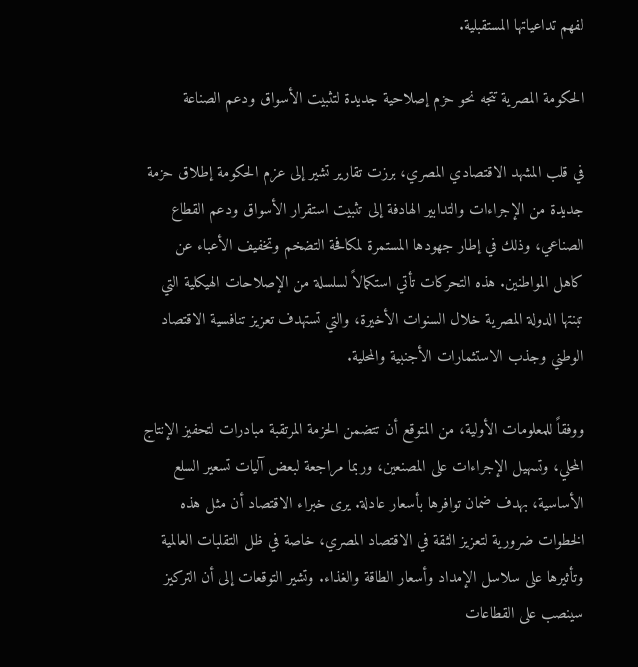لفهم تداعياتها المستقبلية.

الحكومة المصرية تتجه نحو حزم إصلاحية جديدة لتثبيت الأسواق ودعم الصناعة

في قلب المشهد الاقتصادي المصري، برزت تقارير تشير إلى عزم الحكومة إطلاق حزمة جديدة من الإجراءات والتدابير الهادفة إلى تثبيت استقرار الأسواق ودعم القطاع الصناعي، وذلك في إطار جهودها المستمرة لمكافحة التضخم وتخفيف الأعباء عن كاهل المواطنين. هذه التحركات تأتي استكمالاً لسلسلة من الإصلاحات الهيكلية التي تبنتها الدولة المصرية خلال السنوات الأخيرة، والتي تستهدف تعزيز تنافسية الاقتصاد الوطني وجذب الاستثمارات الأجنبية والمحلية.

ووفقاً للمعلومات الأولية، من المتوقع أن تتضمن الحزمة المرتقبة مبادرات لتحفيز الإنتاج المحلي، وتسهيل الإجراءات على المصنعين، وربما مراجعة لبعض آليات تسعير السلع الأساسية، بهدف ضمان توافرها بأسعار عادلة. يرى خبراء الاقتصاد أن مثل هذه الخطوات ضرورية لتعزيز الثقة في الاقتصاد المصري، خاصة في ظل التقلبات العالمية وتأثيرها على سلاسل الإمداد وأسعار الطاقة والغذاء. وتشير التوقعات إلى أن التركيز سينصب على القطاعات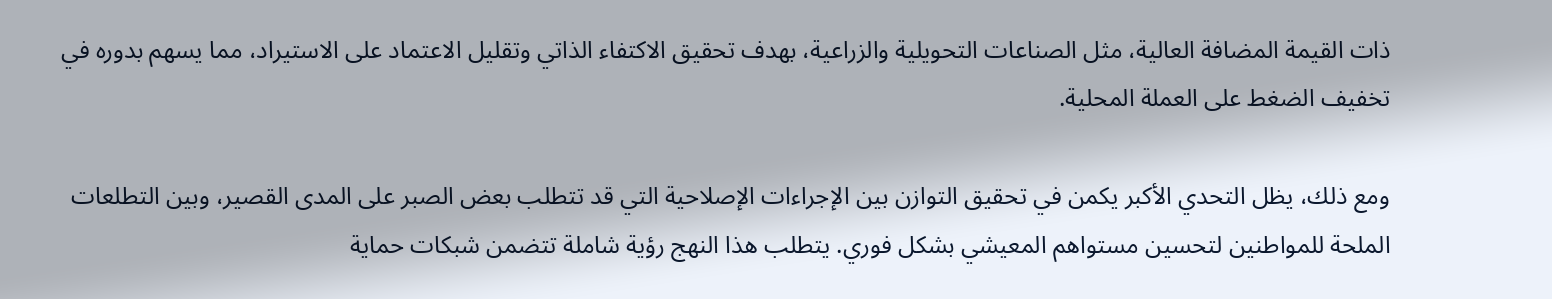ذات القيمة المضافة العالية، مثل الصناعات التحويلية والزراعية، بهدف تحقيق الاكتفاء الذاتي وتقليل الاعتماد على الاستيراد، مما يسهم بدوره في تخفيف الضغط على العملة المحلية.

ومع ذلك، يظل التحدي الأكبر يكمن في تحقيق التوازن بين الإجراءات الإصلاحية التي قد تتطلب بعض الصبر على المدى القصير، وبين التطلعات الملحة للمواطنين لتحسين مستواهم المعيشي بشكل فوري. يتطلب هذا النهج رؤية شاملة تتضمن شبكات حماية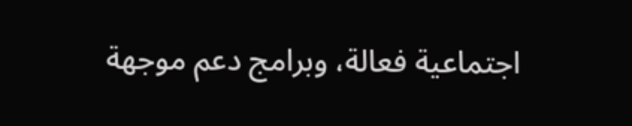اجتماعية فعالة، وبرامج دعم موجهة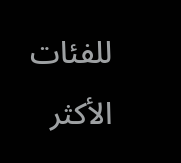للفئات الأكثر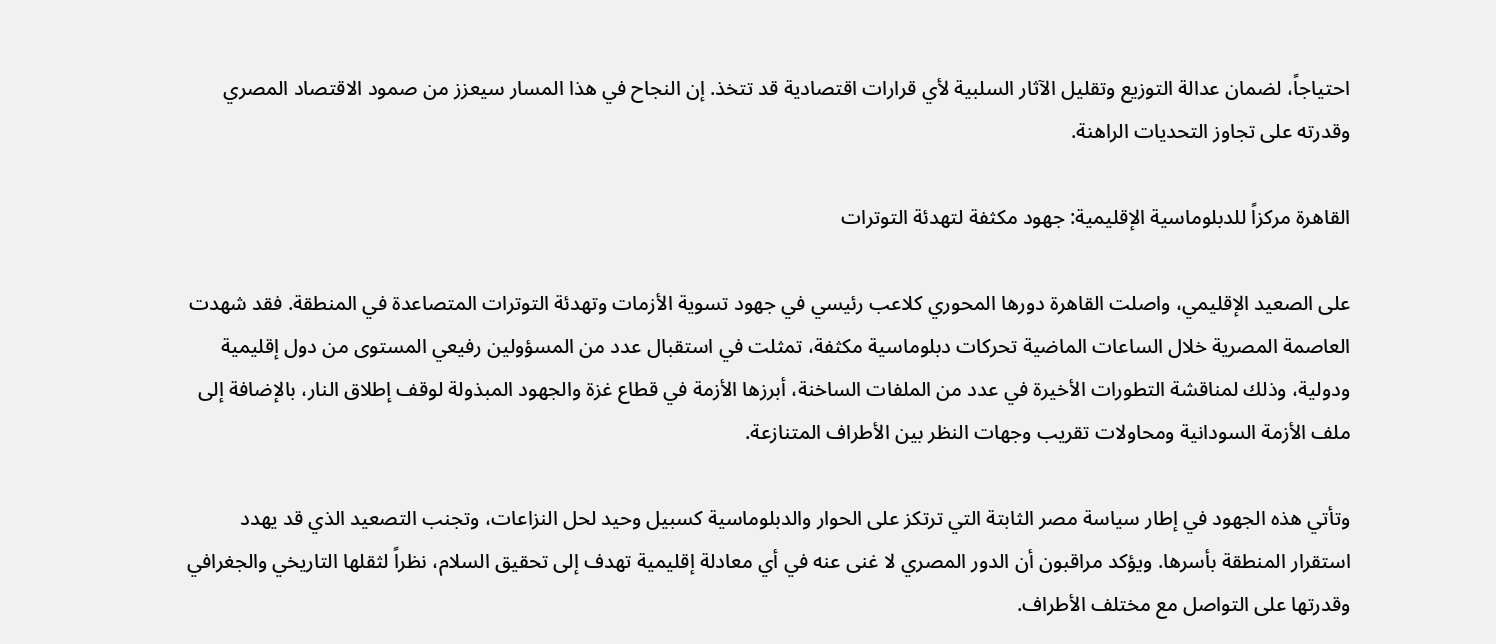احتياجاً، لضمان عدالة التوزيع وتقليل الآثار السلبية لأي قرارات اقتصادية قد تتخذ. إن النجاح في هذا المسار سيعزز من صمود الاقتصاد المصري وقدرته على تجاوز التحديات الراهنة.

القاهرة مركزاً للدبلوماسية الإقليمية: جهود مكثفة لتهدئة التوترات

على الصعيد الإقليمي، واصلت القاهرة دورها المحوري كلاعب رئيسي في جهود تسوية الأزمات وتهدئة التوترات المتصاعدة في المنطقة. فقد شهدت العاصمة المصرية خلال الساعات الماضية تحركات دبلوماسية مكثفة، تمثلت في استقبال عدد من المسؤولين رفيعي المستوى من دول إقليمية ودولية، وذلك لمناقشة التطورات الأخيرة في عدد من الملفات الساخنة، أبرزها الأزمة في قطاع غزة والجهود المبذولة لوقف إطلاق النار، بالإضافة إلى ملف الأزمة السودانية ومحاولات تقريب وجهات النظر بين الأطراف المتنازعة.

وتأتي هذه الجهود في إطار سياسة مصر الثابتة التي ترتكز على الحوار والدبلوماسية كسبيل وحيد لحل النزاعات، وتجنب التصعيد الذي قد يهدد استقرار المنطقة بأسرها. ويؤكد مراقبون أن الدور المصري لا غنى عنه في أي معادلة إقليمية تهدف إلى تحقيق السلام، نظراً لثقلها التاريخي والجغرافي وقدرتها على التواصل مع مختلف الأطراف.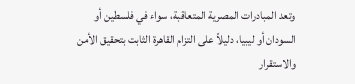وتعد المبادرات المصرية المتعاقبة، سواء في فلسطين أو السودان أو ليبيا، دليلاً على التزام القاهرة الثابت بتحقيق الأمن والاستقرار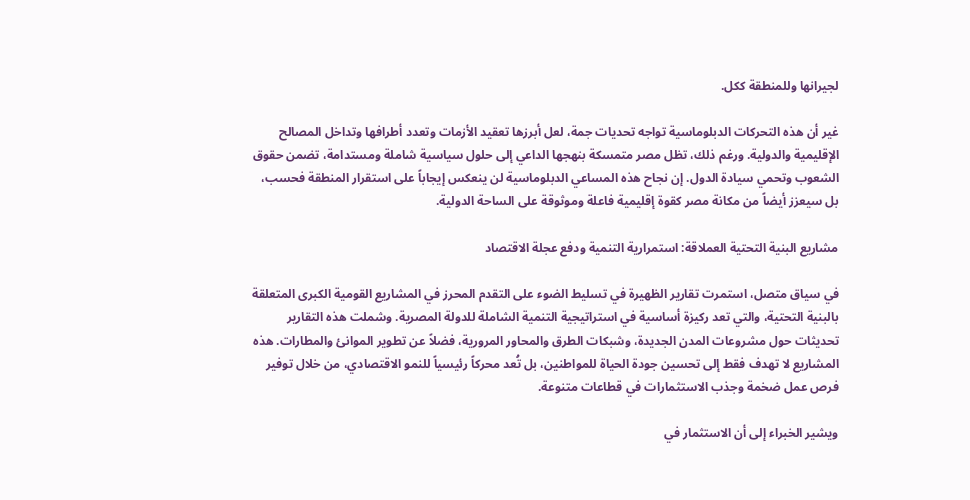لجيرانها وللمنطقة ككل.

غير أن هذه التحركات الدبلوماسية تواجه تحديات جمة، لعل أبرزها تعقيد الأزمات وتعدد أطرافها وتداخل المصالح الإقليمية والدولية. ورغم ذلك، تظل مصر متمسكة بنهجها الداعي إلى حلول سياسية شاملة ومستدامة، تضمن حقوق الشعوب وتحمي سيادة الدول. إن نجاح هذه المساعي الدبلوماسية لن ينعكس إيجاباً على استقرار المنطقة فحسب، بل سيعزز أيضاً من مكانة مصر كقوة إقليمية فاعلة وموثوقة على الساحة الدولية.

مشاريع البنية التحتية العملاقة: استمرارية التنمية ودفع عجلة الاقتصاد

في سياق متصل، استمرت تقارير الظهيرة في تسليط الضوء على التقدم المحرز في المشاريع القومية الكبرى المتعلقة بالبنية التحتية، والتي تعد ركيزة أساسية في استراتيجية التنمية الشاملة للدولة المصرية. وشملت هذه التقارير تحديثات حول مشروعات المدن الجديدة، وشبكات الطرق والمحاور المرورية، فضلاً عن تطوير الموانئ والمطارات. هذه المشاريع لا تهدف فقط إلى تحسين جودة الحياة للمواطنين، بل تُعد محركاً رئيسياً للنمو الاقتصادي، من خلال توفير فرص عمل ضخمة وجذب الاستثمارات في قطاعات متنوعة.

ويشير الخبراء إلى أن الاستثمار في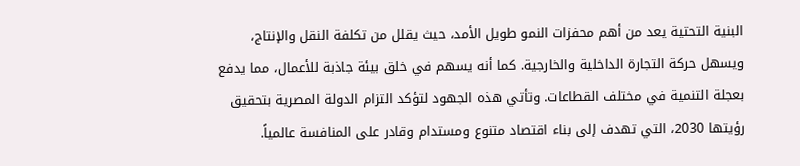البنية التحتية يعد من أهم محفزات النمو طويل الأمد، حيث يقلل من تكلفة النقل والإنتاج، ويسهل حركة التجارة الداخلية والخارجية. كما أنه يسهم في خلق بيئة جاذبة للأعمال، مما يدفع بعجلة التنمية في مختلف القطاعات. وتأتي هذه الجهود لتؤكد التزام الدولة المصرية بتحقيق رؤيتها 2030، التي تهدف إلى بناء اقتصاد متنوع ومستدام وقادر على المنافسة عالمياً.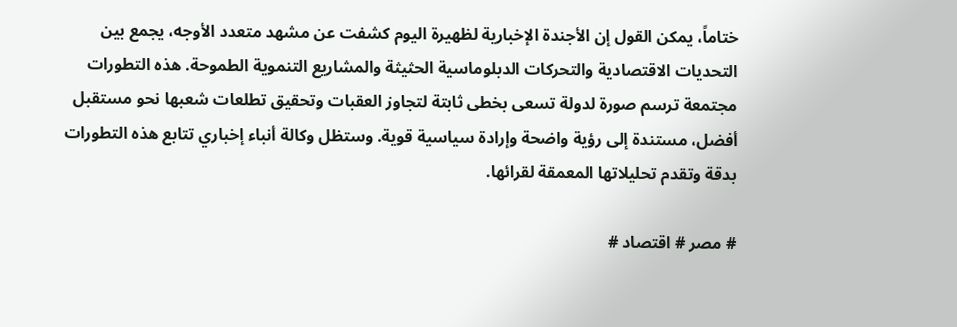ختاماً، يمكن القول إن الأجندة الإخبارية لظهيرة اليوم كشفت عن مشهد متعدد الأوجه، يجمع بين التحديات الاقتصادية والتحركات الدبلوماسية الحثيثة والمشاريع التنموية الطموحة. هذه التطورات مجتمعة ترسم صورة لدولة تسعى بخطى ثابتة لتجاوز العقبات وتحقيق تطلعات شعبها نحو مستقبل أفضل، مستندة إلى رؤية واضحة وإرادة سياسية قوية. وستظل وكالة أنباء إخباري تتابع هذه التطورات بدقة وتقدم تحليلاتها المعمقة لقرائها.

# مصر # اقتصاد #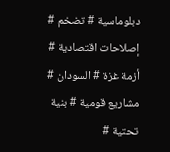دبلوماسية # تضخم # إصلاحات اقتصادية # أزمة غزة # السودان # مشاريع قومية # بنية تحتية #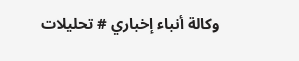وكالة أنباء إخباري # تحليلات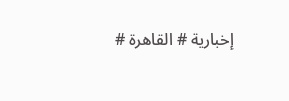إخبارية # القاهرة #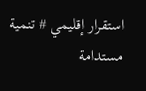استقرار إقليمي # تنمية مستدامة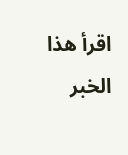اقرأ هذا الخبر